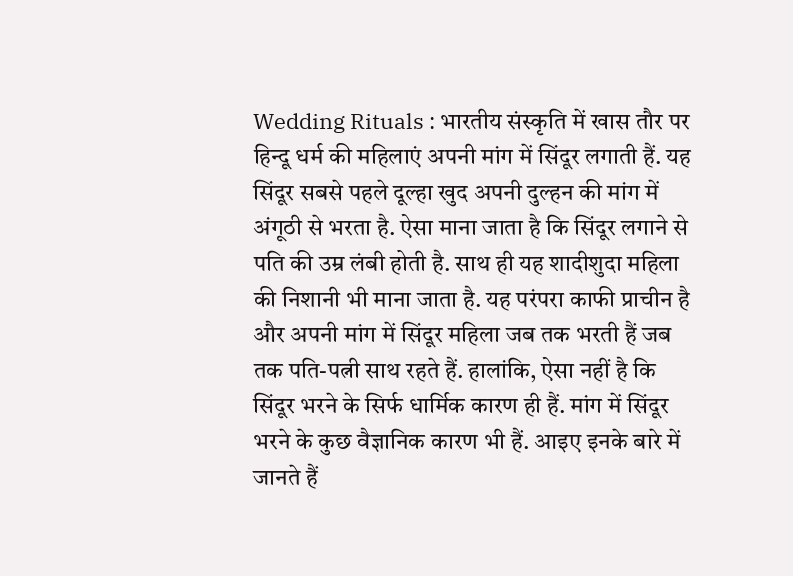Wedding Rituals : भारतीय संस्कृति में खास तौर पर हिन्दू धर्म की महिलाएं अपनी मांग में सिंदूर लगाती हैं. यह सिंदूर सबसे पहले दूल्हा खुद अपनी दुल्हन की मांग में अंगूठी से भरता है. ऐसा माना जाता है कि सिंदूर लगाने से पति की उम्र लंबी होती है. साथ ही यह शादीशुदा महिला की निशानी भी माना जाता है. यह परंपरा काफी प्राचीन है और अपनी मांग में सिंदूर महिला जब तक भरती हैं जब तक पति-पत्नी साथ रहते हैं. हालांकि, ऐसा नहीं है कि सिंदूर भरने के सिर्फ धार्मिक कारण ही हैं. मांग में सिंदूर भरने के कुछ वैज्ञानिक कारण भी हैं. आइए इनके बारे में जानते हैं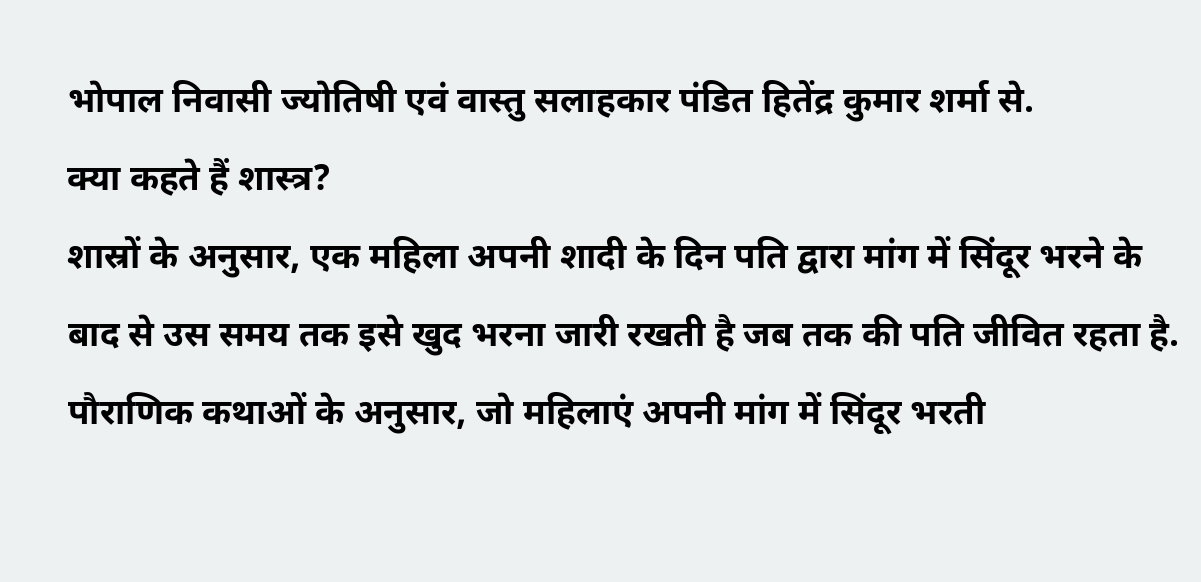भोपाल निवासी ज्योतिषी एवं वास्तु सलाहकार पंडित हितेंद्र कुमार शर्मा से.
क्या कहते हैं शास्त्र?
शास्रों के अनुसार, एक महिला अपनी शादी के दिन पति द्वारा मांग में सिंदूर भरने के बाद से उस समय तक इसे खुद भरना जारी रखती है जब तक की पति जीवित रहता है. पौराणिक कथाओं के अनुसार, जो महिलाएं अपनी मांग में सिंदूर भरती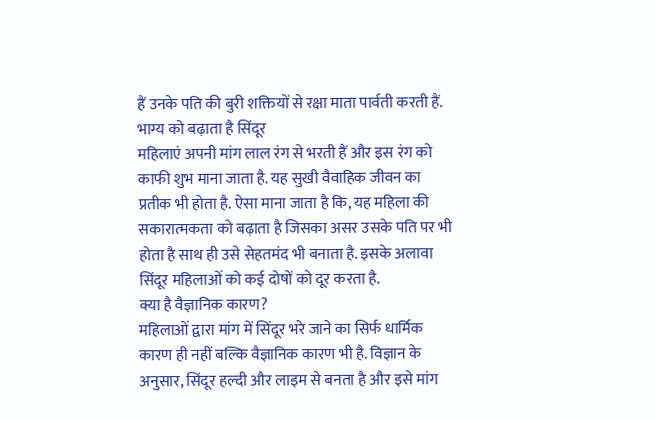हैं उनके पति की बुरी शक्तियों से रक्षा माता पार्वती करती हैं.
भाग्य को बढ़ाता है सिंदूर
महिलाएं अपनी मांग लाल रंग से भरती हैं और इस रंग को काफी शुभ माना जाता है. यह सुखी वैवाहिक जीवन का प्रतीक भी होता है. ऐसा माना जाता है कि, यह महिला की सकारात्मकता को बढ़ाता है जिसका असर उसके पति पर भी होता है साथ ही उसे सेहतमंद भी बनाता है. इसके अलावा सिंदूर महिलाओं को कई दोषों को दूर करता है.
क्या है वैज्ञानिक कारण?
महिलाओं द्वारा मांग में सिंदूर भरे जाने का सिर्फ धार्मिक कारण ही नहीं बल्कि वैज्ञानिक कारण भी है. विज्ञान के अनुसार, सिंदूर हल्दी और लाइम से बनता है और इसे मांग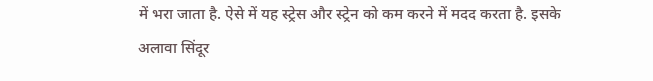में भरा जाता है. ऐसे में यह स्ट्रेस और स्ट्रेन को कम करने में मदद करता है. इसके अलावा सिंदूर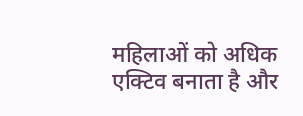महिलाओं को अधिक एक्टिव बनाता है और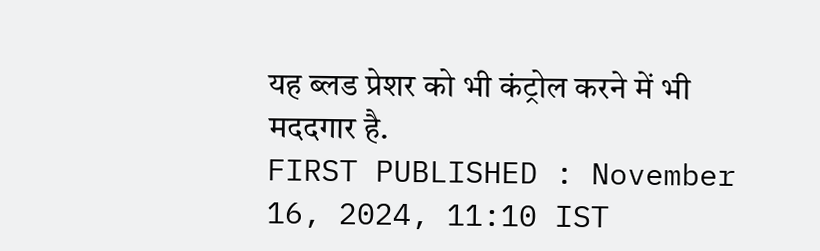यह ब्लड प्रेशर को भी कंट्रोल करने में भी मददगार है.
FIRST PUBLISHED : November 16, 2024, 11:10 IST